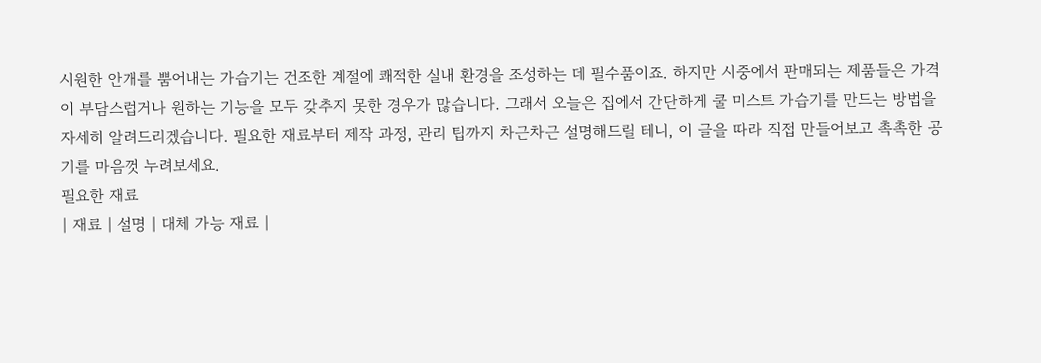시원한 안개를 뿜어내는 가습기는 건조한 계절에 쾌적한 실내 환경을 조성하는 데 필수품이죠. 하지만 시중에서 판매되는 제품들은 가격이 부담스럽거나 원하는 기능을 모두 갖추지 못한 경우가 많습니다. 그래서 오늘은 집에서 간단하게 쿨 미스트 가습기를 만드는 방법을 자세히 알려드리겠습니다. 필요한 재료부터 제작 과정, 관리 팁까지 차근차근 설명해드릴 테니, 이 글을 따라 직접 만들어보고 촉촉한 공기를 마음껏 누려보세요.
필요한 재료
| 재료 | 설명 | 대체 가능 재료 |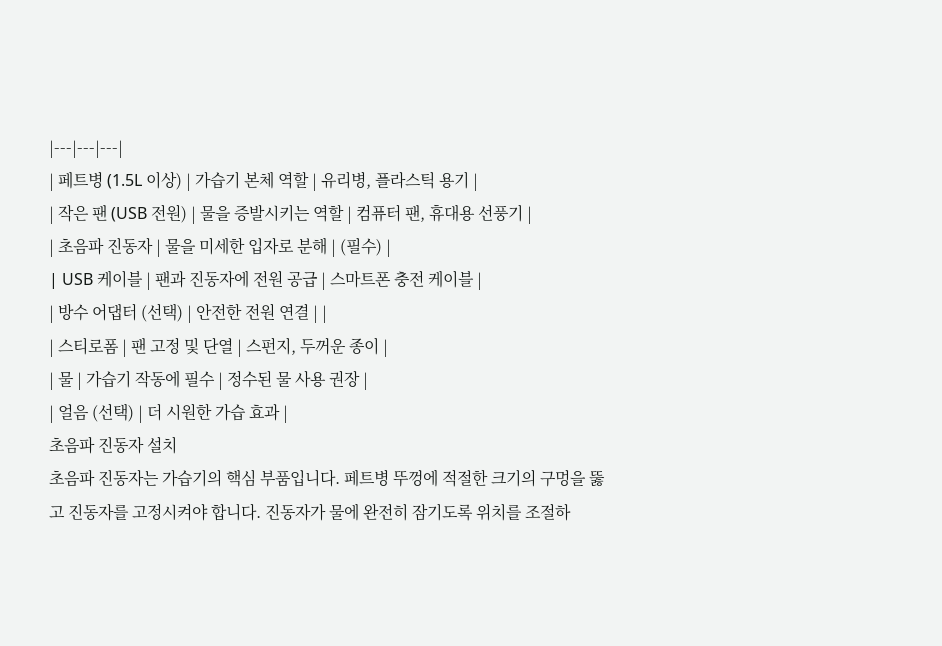|---|---|---|
| 페트병 (1.5L 이상) | 가습기 본체 역할 | 유리병, 플라스틱 용기 |
| 작은 팬 (USB 전원) | 물을 증발시키는 역할 | 컴퓨터 팬, 휴대용 선풍기 |
| 초음파 진동자 | 물을 미세한 입자로 분해 | (필수) |
| USB 케이블 | 팬과 진동자에 전원 공급 | 스마트폰 충전 케이블 |
| 방수 어댑터 (선택) | 안전한 전원 연결 | |
| 스티로폼 | 팬 고정 및 단열 | 스펀지, 두꺼운 종이 |
| 물 | 가습기 작동에 필수 | 정수된 물 사용 권장 |
| 얼음 (선택) | 더 시원한 가습 효과 |
초음파 진동자 설치
초음파 진동자는 가습기의 핵심 부품입니다. 페트병 뚜껑에 적절한 크기의 구멍을 뚫고 진동자를 고정시켜야 합니다. 진동자가 물에 완전히 잠기도록 위치를 조절하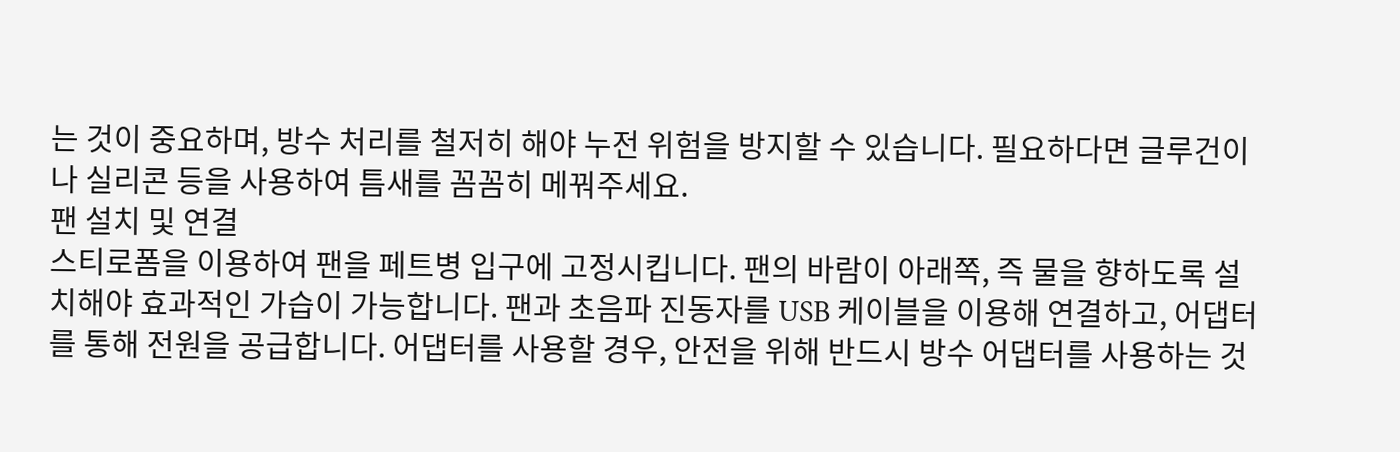는 것이 중요하며, 방수 처리를 철저히 해야 누전 위험을 방지할 수 있습니다. 필요하다면 글루건이나 실리콘 등을 사용하여 틈새를 꼼꼼히 메꿔주세요.
팬 설치 및 연결
스티로폼을 이용하여 팬을 페트병 입구에 고정시킵니다. 팬의 바람이 아래쪽, 즉 물을 향하도록 설치해야 효과적인 가습이 가능합니다. 팬과 초음파 진동자를 USB 케이블을 이용해 연결하고, 어댑터를 통해 전원을 공급합니다. 어댑터를 사용할 경우, 안전을 위해 반드시 방수 어댑터를 사용하는 것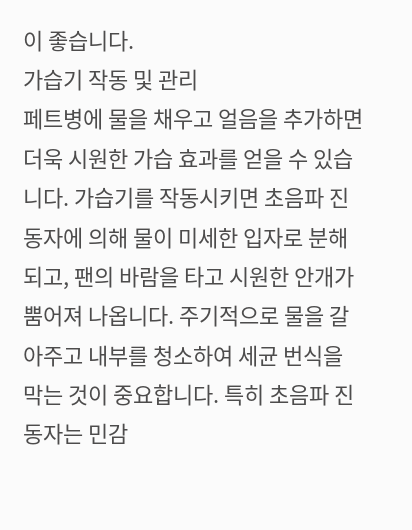이 좋습니다.
가습기 작동 및 관리
페트병에 물을 채우고 얼음을 추가하면 더욱 시원한 가습 효과를 얻을 수 있습니다. 가습기를 작동시키면 초음파 진동자에 의해 물이 미세한 입자로 분해되고, 팬의 바람을 타고 시원한 안개가 뿜어져 나옵니다. 주기적으로 물을 갈아주고 내부를 청소하여 세균 번식을 막는 것이 중요합니다. 특히 초음파 진동자는 민감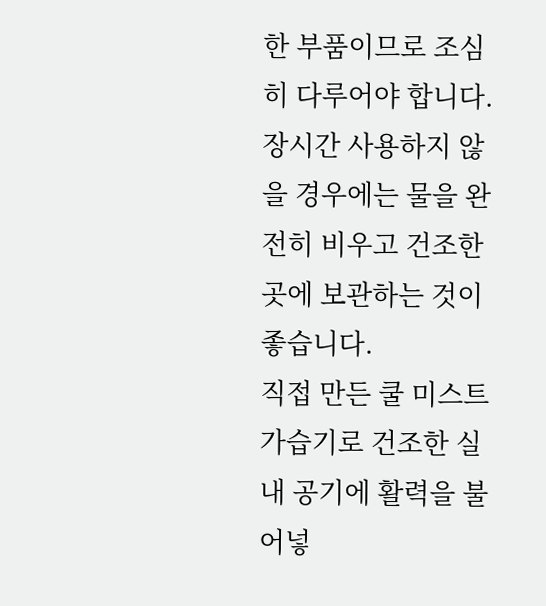한 부품이므로 조심히 다루어야 합니다. 장시간 사용하지 않을 경우에는 물을 완전히 비우고 건조한 곳에 보관하는 것이 좋습니다.
직접 만든 쿨 미스트 가습기로 건조한 실내 공기에 활력을 불어넣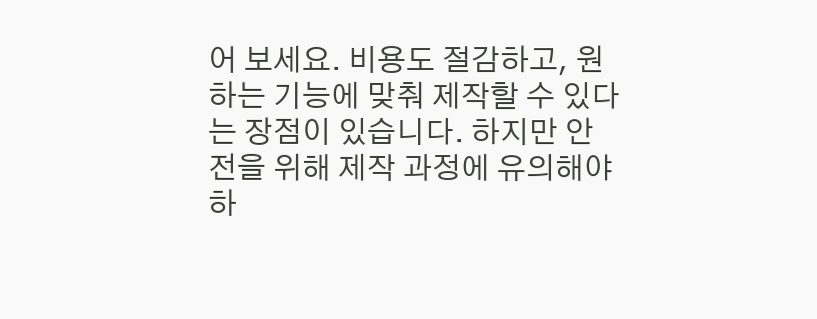어 보세요. 비용도 절감하고, 원하는 기능에 맞춰 제작할 수 있다는 장점이 있습니다. 하지만 안전을 위해 제작 과정에 유의해야 하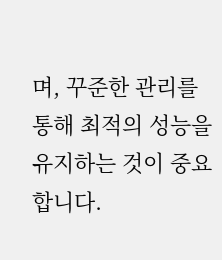며, 꾸준한 관리를 통해 최적의 성능을 유지하는 것이 중요합니다.